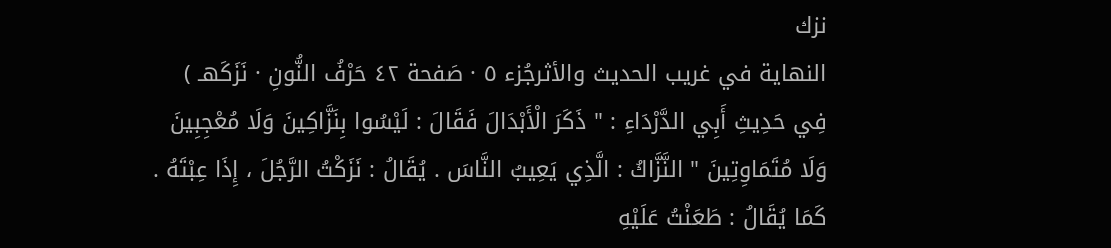نزك
النهاية في غريب الحديث والأثرجُزء ٥ · صَفحة ٤٢ حَرْفُ النُّونِ · نَزَكَهـ ) فِي حَدِيثِ أَبِي الدَّرْدَاءِ : " ذَكَرَ الْأَبْدَالَ فَقَالَ : لَيْسُوا بِنَزَّاكِينَ وَلَا مُعْجِبِينَ وَلَا مُتَمَاوِتِينَ " النَّزَّاكُ : الَّذِي يَعِيبُ النَّاسَ . يُقَالُ : نَزَكْتُ الرَّجُلَ ، إِذَا عِبْتَهُ . كَمَا يُقَالُ : طَعَنْتُ عَلَيْهِ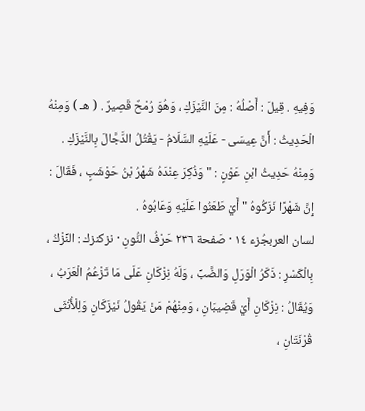وَفِيهِ . قِيلَ : أَصْلُهُ : مِنَ النَّيْزَكِ ، وَهُوَ رُمْحٌ قَصِيرٌ . ( هـ ) وَمِنْهُ الْحَدِيثُ : أَنَّ عِيسَى - عَلَيْهِ السَّلَامُ - يَقْتُلُ الدَّجَّالَ بِالنَّيْزَكِ . وَمِنْهُ حَدِيثُ ابْنِ عَوْنٍ : " وَذُكِرَ عِنْدَهُ شَهْرُ بْنُ حَوْشَبٍ ، فَقَالَ : إِنَّ شَهْرًا نَزَكُوهُ " أَيْ طَعَنُوا عَلَيْهِ وَعَابُوهُ .
لسان العربجُزء ١٤ · صَفحة ٢٣٦ حَرْفُ النُّونِ · نزكنزك : النِّزْكُ ، بِالْكَسْرِ : ذَكَرُ الْوَرَلِ وَالضَّبِّ ، وَلَهُ نِزْكَانِ عَلَى مَا تَزْعُمُ الْعَرَبُ ، وَيُقَالُ : نِزْكَانِ أَيْ قَضِيبَانِ ، وَمِنْهُمْ مَنْ يَقُولُ نَيْزَكَانِ وَلِلْأُنْثَى قُرْنَتَانِ ،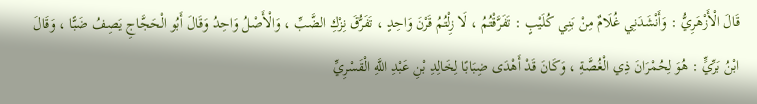قَالَ الْأَزْهَرِيُّ : وَأَنْشَدَنِي غُلَامٌ مِنْ بَنِي كُلَيْبٍ : تَفَرَّقْتُمُ ، لَا زِلْتُمُ قَرْنَ وَاحِدٍ ، تَفَرُّقَ نِزْكِ الضَّبِّ ، وَالْأَصْلُ وَاحِدُ وَقَالَ أَبُو الْحَجَّاجِ يَصِفُ ضَبًّا ، وَقَالَ ابْنُ بَرِّيٍّ : هُوَ لِحُمْرَانَ ذِي الْغُصَّةِ ، وَكَانَ قَدْ أَهْدَى ضِبَابًا لِخَالِدِ بْنِ عَبْدِ اللَّهِ الْقَسْرِيِّ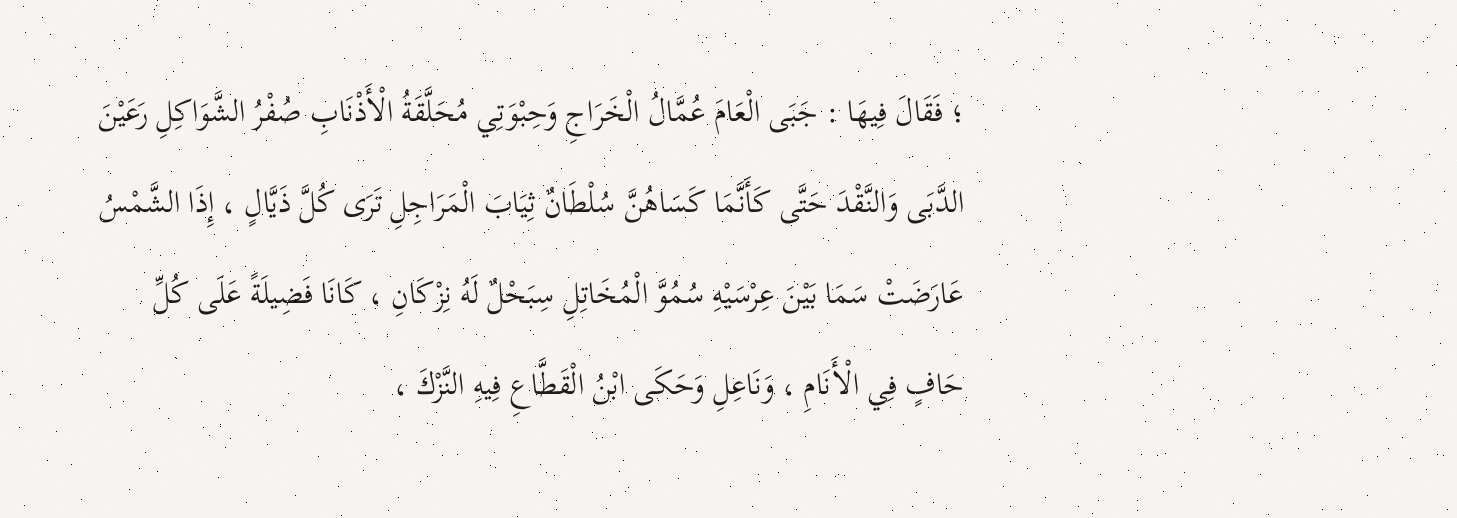؛ فَقَالَ فِيهَا : جَبَى الْعَامَ عُمَّالُ الْخَرَاجِ وَحِبْوَتِي مُحَلَّقَةُ الْأَذْنَابِ صُفْرُ الشَّوَاكِلِ رَعَيْنَ الدَّبَى وَالنَّقْدَ حَتَّى كَأَنَّمَا كَسَاهُنَّ سُلْطَانٌ ثِيَابَ الْمَرَاجِلِ تَرَى كُلَّ ذَيَّالٍ ، إِذَا الشَّمْسُ عَارَضَتْ سَمَا بَيْنَ عِرْسَيْهِ سُمُوَّ الْمُخَاتِلِ سِبَحْلٌ لَهُ نِزْكَانِ ، كَانَا فَضِيلَةً عَلَى كُلِّ حَافٍ فِي الْأَنَامِ ، وَنَاعِلِ وَحَكَى ابْنُ الْقَطَّاعِ فِيهِ النَّزْكَ ،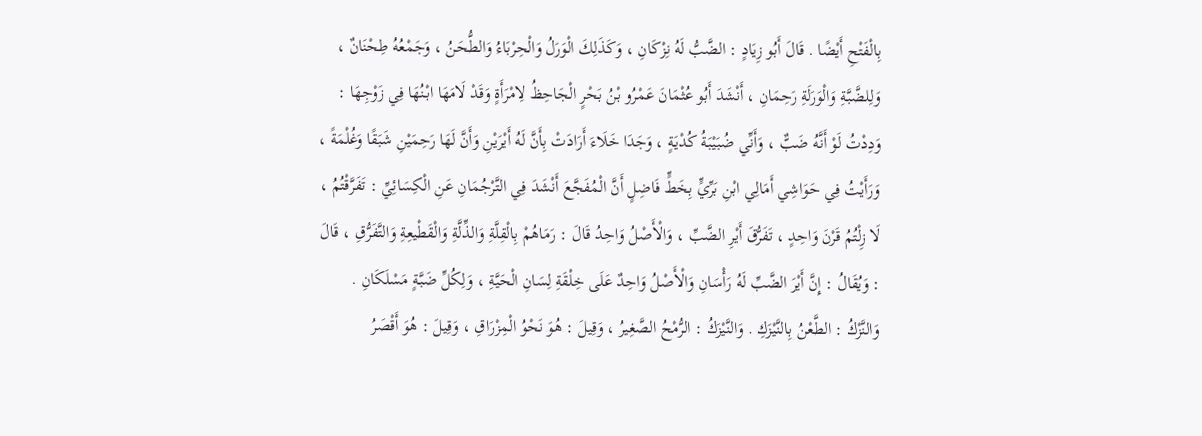بِالْفَتْحِ أَيْضًا . قَالَ أَبُو زِيَادٍ : الضَّبُّ لَهُ نِزْكَانِ ، وَكَذَلِكَ الْوَرَلُ وَالْحِرْبَاءُ وَالطُّحَنُ ، وَجَمْعُهُ طِحْنَانٌ ، وَلِلضَّبَّةِ وَالْوَرَلَةِ رَحِمَانِ ، أَنْشَدَ أَبُو عُثْمَانَ عَمْرُو بْنُ بَحْرٍ الْجَاحِظُ لِامْرَأَةٍ وَقَدْ لَامَهَا ابْنُهَا فِي زَوْجِهَا : وَدِدْتُ لَوْ أَنَّهُ ضَبٌّ ، وَأَنِّي ضُبَيْبَةُ كُدْيَةٍ ، وَجَدَا خَلَاءَ أَرَادَتْ بِأَنَّ لَهُ أَيْرَيْنِ وَأَنَّ لَهَا رَحِمَيْنِ شَبَقًا وَغُلْمَةً ، وَرَأَيْتُ فِي حَوَاشِي أَمَالِي ابْنِ بَرِّيٍّ بِخَطٍّ فَاضِلٍ أَنَّ الْمُفَجَّعَ أَنْشَدَ فِي التَّرْجُمَانِ عَنِ الْكِسَائِيِّ : تَفَرَّقْتُمُ ، لَا زِلْتُمُ قَرْنَ وَاحِدٍ ، تَفَرُّقَ أَيْرِ الضَّبِّ ، وَالْأَصْلُ وَاحِدُ قَالَ : رَمَاهُمْ بِالْقِلَّةِ وَالذِّلَّةِ وَالْقَطْيعِةِ وَالتَّفَرُّقِ ، قَالَ : وَيُقَالُ : إِنَّ أَيْرَ الضَّبِّ لَهُ رَأْسَانِ وَالْأَصْلُ وَاحِدٌ عَلَى خِلْقَةِ لِسَانِ الْحَيَّةِ ، وَلِكُلِّ ضَبَّةٍ مَسْلَكَانِ . وَالنَّزْكُ : الطَّعْنُ بِالنَّيْزَكِ . وَالنَّيْزَكُ : الرُّمْحُ الصَّغِيرُ ، وَقِيلَ : هُوَ نَحْوُ الْمِزْرَاقِ ، وَقِيلَ : هُوَ أَقْصَرُ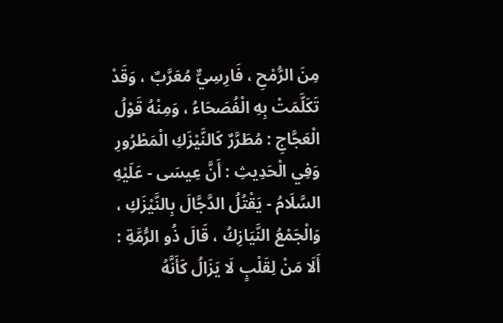مِنَ الرُّمْحِ ، فَارِسِيٌّ مُعَرَّبٌ ، وَقَدْ تَكَلَّمَتْ بِهِ الْفُصَحَاءُ ، وَمِنْهُ قَوْلُ الْعَجَّاجِ : مُطَرَّرٌ كَالنَّيْزَكِ الْمَطْرُورِ وَفِي الْحَدِيثِ : أَنَّ عِيسَى - عَلَيْهِ السَّلَامُ - يَقْتُلُ الدَّجَّالَ بِالنَّيْزَكِ ، وَالْجَمْعُ النَّيَازِكُ ، قَالَ ذُو الرُّمَّةِ : أَلَا مَنْ لِقَلْبٍ لَا يَزَالُ كَأَنَّهُ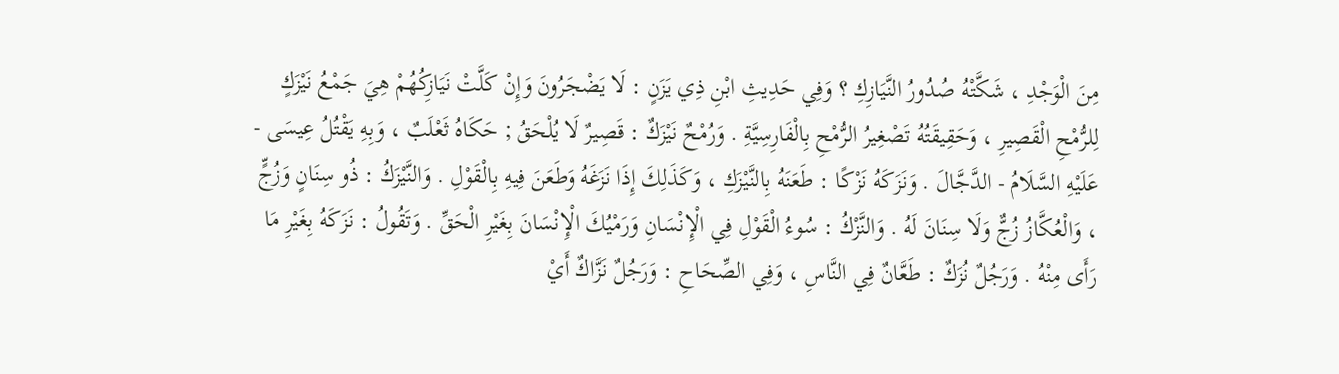مِنَ الْوَجْدِ ، شَكَّتْهُ صُدُورُ النَّيَازِكِ ؟ وَفِي حَدِيثِ ابْنِ ذِي يَزَنٍ : لَا يَضْجَرُونَ وَإِنْ كَلَّتْ نَيَازِكُهُمْ هِيَ جَمْعُ نَيْزَكٍ لِلرُّمْحِ الْقَصِيرِ ، وَحَقِيقَتُهُ تَصْغِيرُ الرُّمْحِ بِالْفَارِسِيَّةِ . وَرُمْحٌ نَيْزَكٌ : قَصِيرٌ لَا يُلْحَقُ ; حَكَاهُ ثَعْلَبٌ ، وَبِهِ يَقْتُلُ عِيسَى - عَلَيْهِ السَّلَامُ - الدَّجَّالَ . وَنَزَكَهُ نَزْكًا : طَعَنَهُ بِالنَّيْزَكِ ، وَكَذَلِكَ إِذَا نَزَغَهُ وَطَعَنَ فِيهِ بِالْقَوْلِ . وَالنَّيْزَكُ : ذُو سِنَانٍ وَزُجٍّ ، وَالْعُكَّازُ زُجٌّ وَلَا سِنَانَ لَهُ . وَالنَّزْكُ : سُوءُ الْقَوْلِ فِي الْإِنْسَانِ وَرَمْيُكَ الْإِنْسَانَ بِغَيْرِ الْحَقِّ . وَتَقُولُ : نَزَكَهُ بِغَيْرِ مَا رَأَى مِنْهُ . وَرَجُلٌ نُزَكٌ : طَعَّانٌ فِي النَّاسِ ، وَفِي الصِّحَاحِ : وَرَجُلٌ نَزَّاكٌ أَيْ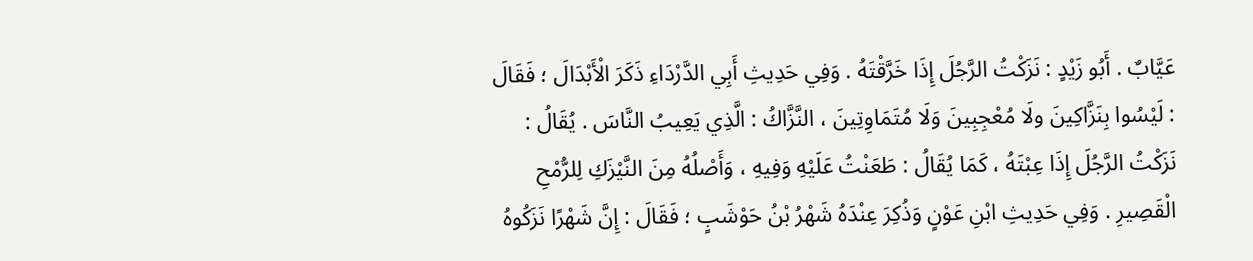عَيَّابٌ . أَبُو زَيْدٍ : نَزَكْتُ الرَّجُلَ إِذَا خَرَّقْتَهُ . وَفِي حَدِيثِ أَبِي الدَّرْدَاءِ ذَكَرَ الْأَبْدَالَ ؛ فَقَالَ : لَيْسُوا بِنَزَّاكِينَ ولَا مُعْجِبِينَ وَلَا مُتَمَاوِتِينَ ، النَّزَّاكُ : الَّذِي يَعِيبُ النَّاسَ . يُقَالُ : نَزَكْتُ الرَّجُلَ إِذَا عِبْتَهُ ، كَمَا يُقَالُ : طَعَنْتُ عَلَيْهِ وَفِيهِ ، وَأَصْلُهُ مِنَ النَّيْزَكِ لِلرُّمْحِ الْقَصِيرِ . وَفِي حَدِيثِ ابْنِ عَوْنٍ وَذُكِرَ عِنْدَهُ شَهْرُ بْنُ حَوْشَبٍ ؛ فَقَالَ : إِنَّ شَهْرًا نَزَكُوهُ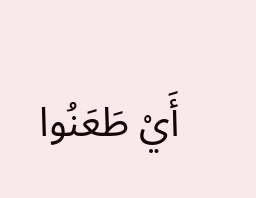أَيْ طَعَنُوا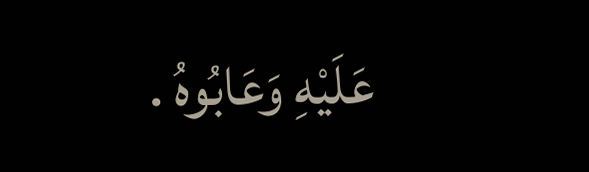عَلَيْهِ وَعَابُوهُ .